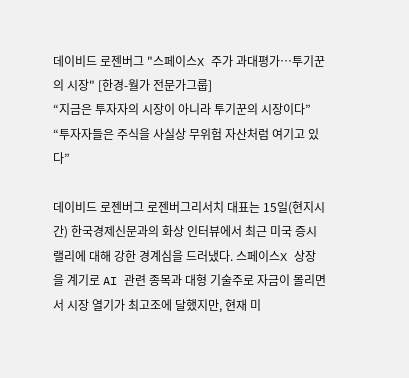데이비드 로젠버그 "스페이스X 주가 과대평가…투기꾼의 시장" [한경-월가 전문가그룹]
“지금은 투자자의 시장이 아니라 투기꾼의 시장이다”
“투자자들은 주식을 사실상 무위험 자산처럼 여기고 있다”

데이비드 로젠버그 로젠버그리서치 대표는 15일(현지시간) 한국경제신문과의 화상 인터뷰에서 최근 미국 증시 랠리에 대해 강한 경계심을 드러냈다. 스페이스X 상장을 계기로 AI 관련 종목과 대형 기술주로 자금이 몰리면서 시장 열기가 최고조에 달했지만, 현재 미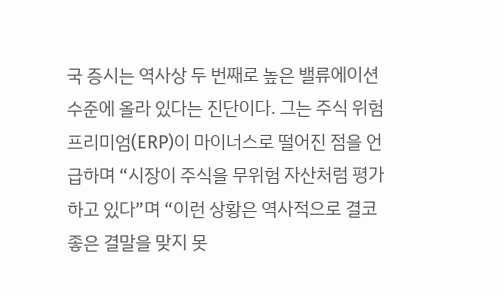국 증시는 역사상 두 번째로 높은 밸류에이션 수준에 올라 있다는 진단이다. 그는 주식 위험프리미엄(ERP)이 마이너스로 떨어진 점을 언급하며 “시장이 주식을 무위험 자산처럼 평가하고 있다”며 “이런 상황은 역사적으로 결코 좋은 결말을 맞지 못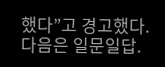했다”고 경고했다. 다음은 일문일답.